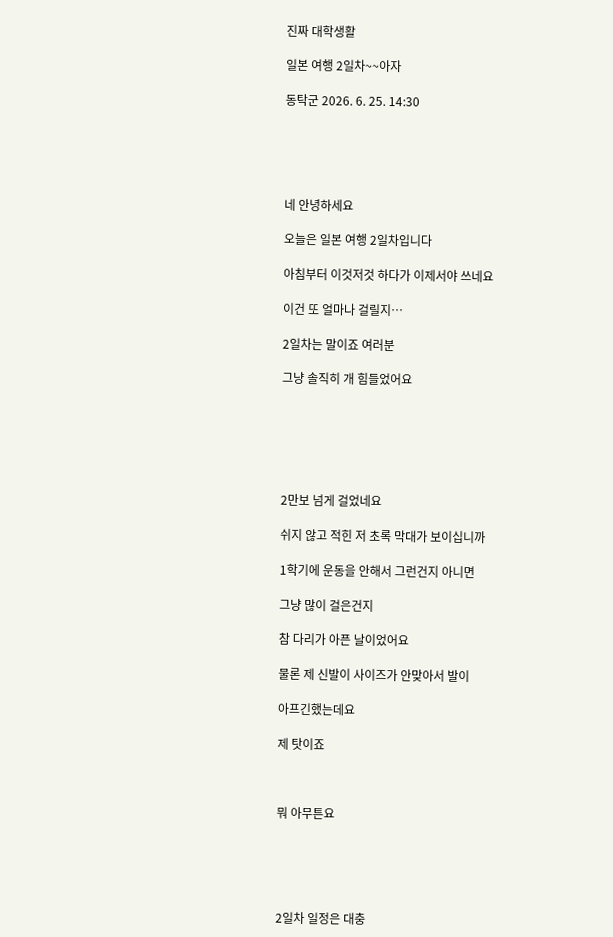진짜 대학생활

일본 여행 2일차~~아자

동탁군 2026. 6. 25. 14:30





네 안녕하세요

오늘은 일본 여행 2일차입니다

아침부터 이것저것 하다가 이제서야 쓰네요

이건 또 얼마나 걸릴지…

2일차는 말이죠 여러분

그냥 솔직히 개 힘들었어요






2만보 넘게 걸었네요

쉬지 않고 적힌 저 초록 막대가 보이십니까

1학기에 운동을 안해서 그런건지 아니면

그냥 많이 걸은건지

참 다리가 아픈 날이었어요

물론 제 신발이 사이즈가 안맞아서 발이

아프긴했는데요

제 탓이죠



뭐 아무튼요





2일차 일정은 대충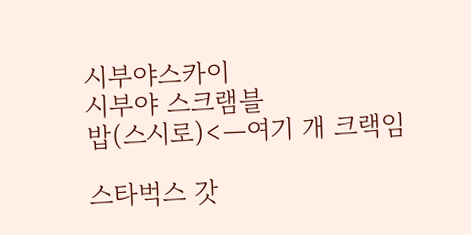시부야스카이
시부야 스크램블
밥(스시로)<—여기 개 크랙임

스타벅스 갓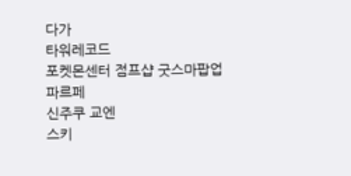다가
타워레코드
포켓몬센터 점프샵 굿스마팝업
파르페
신주쿠 교엔
스키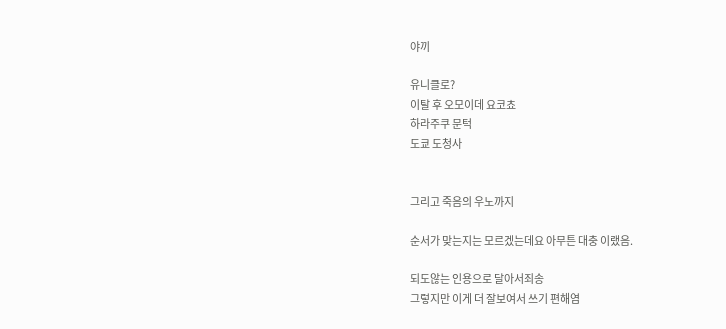야끼

유니클로?
이탈 후 오모이데 요코쵸
하라주쿠 문턱
도쿄 도청사


그리고 죽음의 우노까지

순서가 맞는지는 모르겠는데요 아무튼 대충 이랬음.

되도않는 인용으로 달아서죄송
그렇지만 이게 더 잘보여서 쓰기 편해염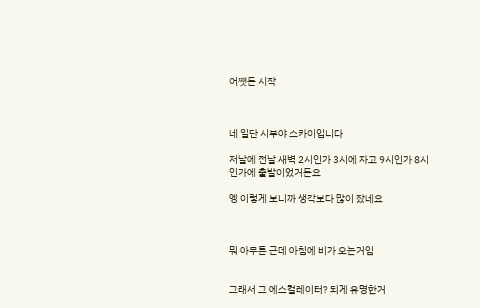어쩃든 시작



네 일단 시부야 스카이입니다

저날에 전날 새벽 2시인가 3시에 자고 9시인가 8시인가에 출발이었거든요

엥 이렇게 보니까 생각보다 많이 잤네요



뭐 아무튼 근데 아침에 비가 오는거임


그래서 그 에스컬레이터? 되게 유명한거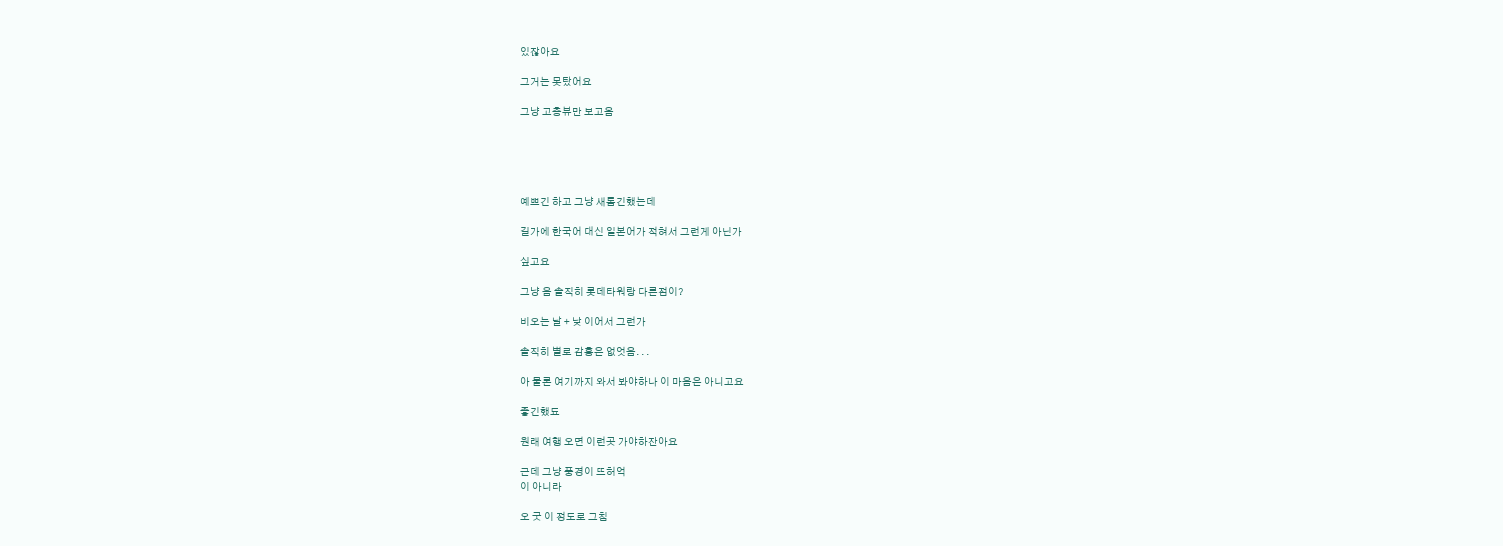있잖아요

그거는 못탔어요

그냥 고층뷰만 보고옴





예쁘긴 하고 그냥 새롭긴했는데

길가에 한국어 대신 일본어가 적혀서 그런게 아닌가

싶고요

그냥 음 솔직히 롯데타워랑 다른점이?

비오는 날 + 낮 이어서 그런가

솔직히 별로 감흥은 없엇음. . .

아 물론 여기까지 와서 봐야하나 이 마음은 아니고요

좋긴했됴

원래 여행 오면 이런곳 가야하잔아요

근데 그냥 풍경이 뜨허억
이 아니라

오 굿 이 정도로 그침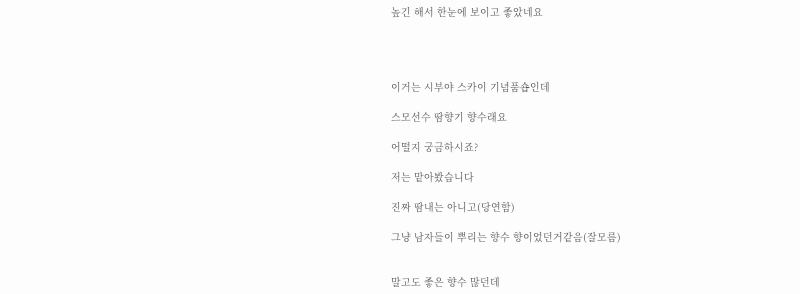높긴 해서 한눈에 보이고 좋았네요




이거는 시부야 스카이 기념품숍인데

스모선수 땀향기 향수래요

어떨지 궁금하시죠?

저는 맡아봤습니다

진짜 땀내는 아니고(당연함)

그냥 남자들이 뿌리는 향수 향이었던거같음(잘모름)


말고도 좋은 향수 많던데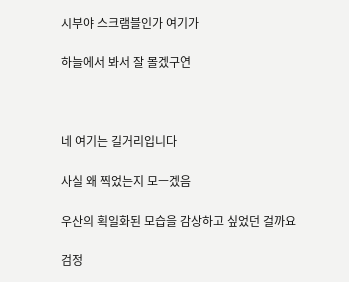시부야 스크램블인가 여기가

하늘에서 봐서 잘 몰겠구연



네 여기는 길거리입니다

사실 왜 찍었는지 모ㅡ겠음

우산의 획일화된 모습을 감상하고 싶었던 걸까요

검정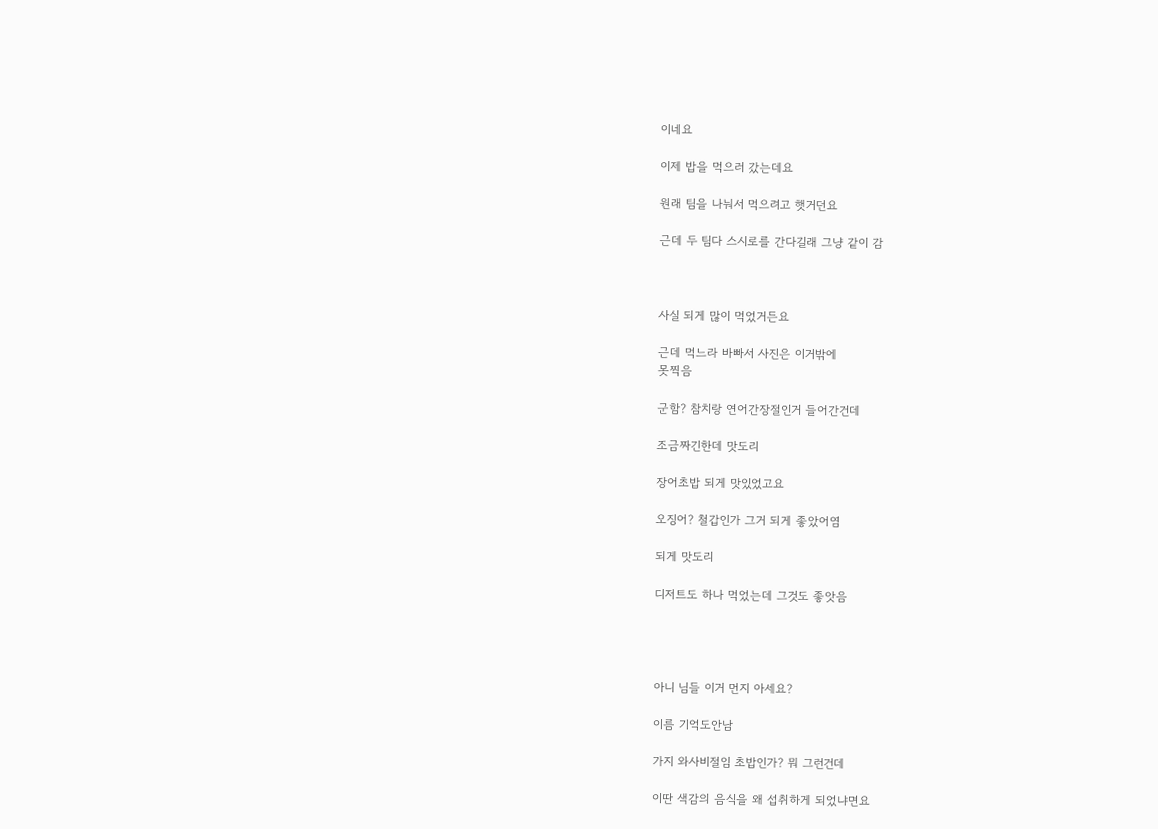이네요

이제 밥을 먹으러 갔는데요

원래 팀을 나눠서 먹으려고 햇거던요

근데 두 팀다 스시로를 간다길래 그냥 같이 감



사실 되게 많이 먹었거든요

근데 먹느라 바빠서 사진은 이거밖에
못찍음

군함? 참치랑 연어간장절인거 들어간건데

조금짜긴한데 맛도리

장어초밥 되게 맛있었고요

오징어? 철갑인가 그거 되게 좋았어염

되게 맛도리

디저트도 하나 먹었는데 그것도 좋앗음




아니 님들 이거 먼지 아세요?

이름 기억도안남

가지 와사비절임 초밥인가? 뭐 그런건데

이딴 색감의 음식을 왜 섭취하게 되었냐면요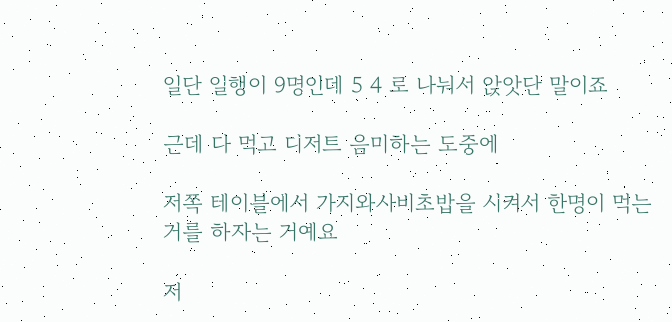일단 일행이 9명인데 5 4 로 나눠서 앉앗단 말이죠

근데 다 먹고 디저트 음미하는 도중에

저쪽 테이블에서 가지와사비초밥을 시켜서 한명이 먹는 거를 하자는 거예요

저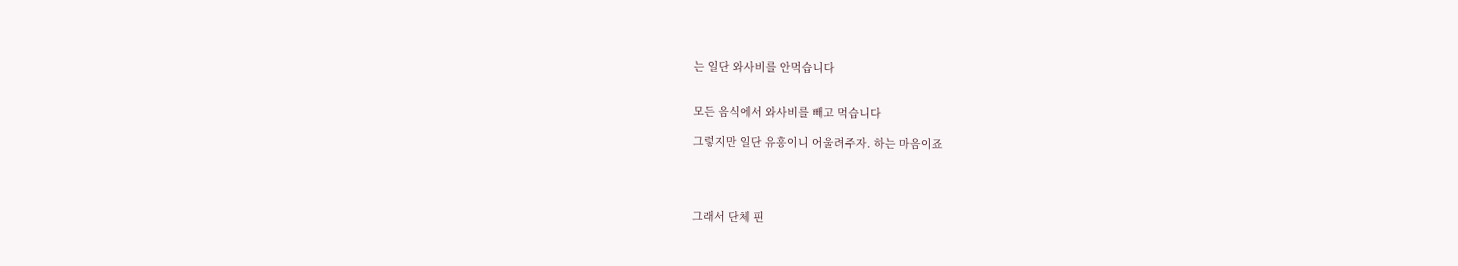는 일단 와사비를 안먹습니다


모든 음식에서 와사비를 빼고 먹습니다

그렇지만 일단 유흥이니 어울려주자. 하는 마음이죠




그래서 단체 핀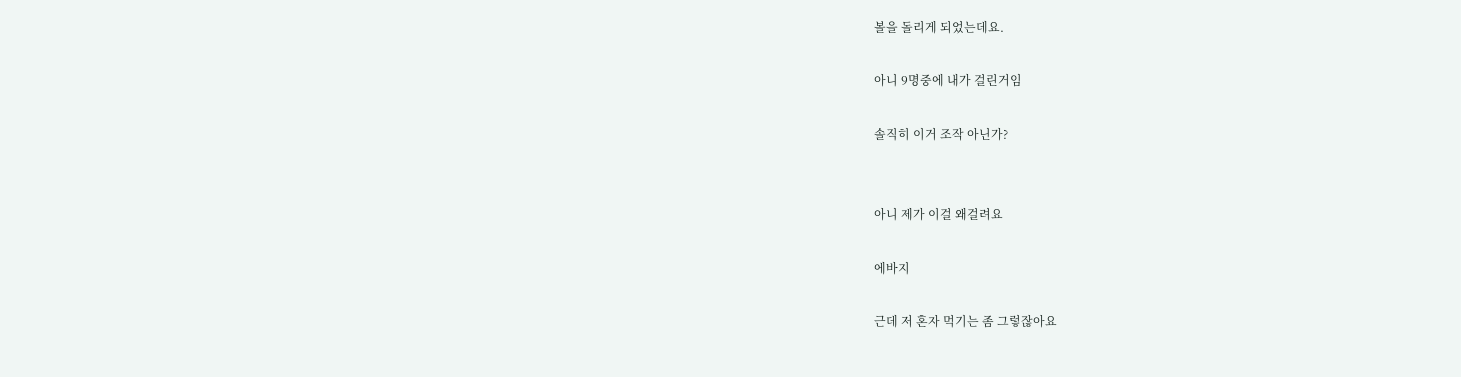볼을 돌리게 되었는데요.

아니 9명중에 내가 걸린거임

솔직히 이거 조작 아닌가?


아니 제가 이걸 왜걸려요

에바지

근데 저 혼자 먹기는 좀 그렇잖아요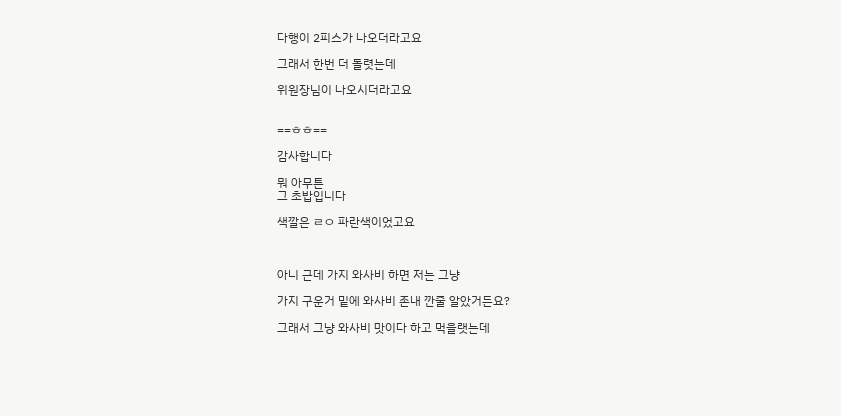다행이 2피스가 나오더라고요

그래서 한번 더 돌렷는데

위원장님이 나오시더라고요


==ㅎㅎ==

감사합니다

뭐 아무튼
그 초밥입니다

색깔은 ㄹㅇ 파란색이었고요



아니 근데 가지 와사비 하면 저는 그냥

가지 구운거 밑에 와사비 존내 깐줄 알았거든요?

그래서 그냥 와사비 맛이다 하고 먹을랫는데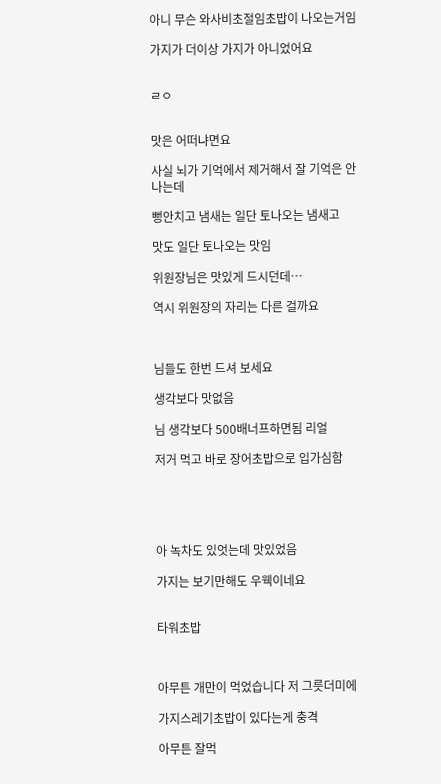아니 무슨 와사비초절임초밥이 나오는거임

가지가 더이상 가지가 아니었어요


ㄹㅇ


맛은 어떠냐면요

사실 뇌가 기억에서 제거해서 잘 기억은 안나는데

뻥안치고 냄새는 일단 토나오는 냄새고

맛도 일단 토나오는 맛임

위원장님은 맛있게 드시던데…

역시 위원장의 자리는 다른 걸까요



님들도 한번 드셔 보세요

생각보다 맛없음

님 생각보다 500배너프하면됨 리얼

저거 먹고 바로 장어초밥으로 입가심함





아 녹차도 있엇는데 맛있었음

가지는 보기만해도 우웩이네요


타워초밥



아무튼 개만이 먹었습니다 저 그릇더미에

가지스레기초밥이 있다는게 충격

아무튼 잘먹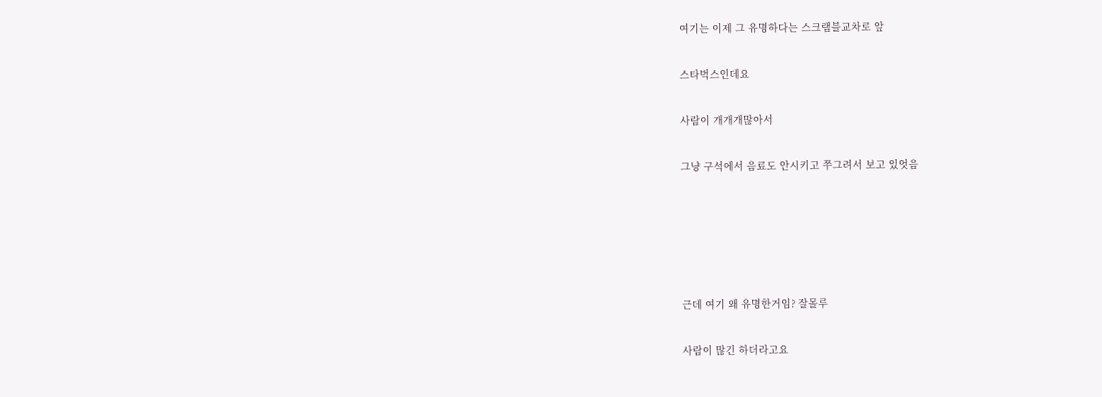여기는 이제 그 유명하다는 스크램블교차로 앞

스타벅스인데요

사람이 개개개많아서

그냥 구석에서 음료도 안시키고 쭈그려서 보고 있엇음





근데 여기 왜 유명한거임? 잘몰루

사람이 많긴 하더라고요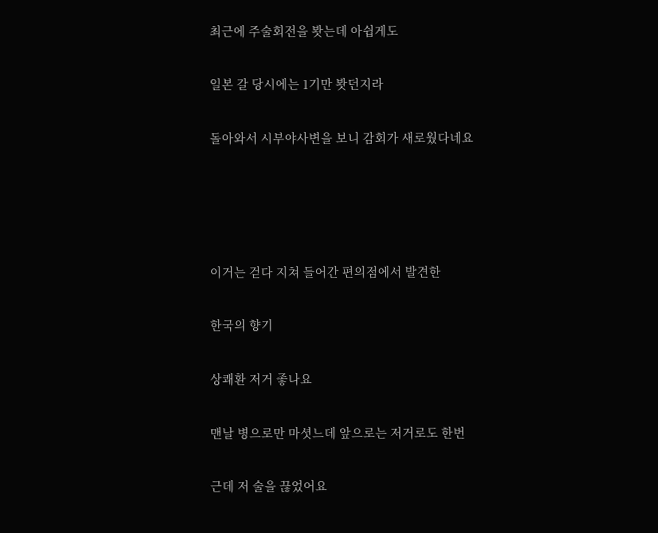최근에 주술회전을 봣는데 아쉽게도

일본 갈 당시에는 1기만 봣던지라

돌아와서 시부야사변을 보니 감회가 새로웠다네요




이거는 걷다 지쳐 들어간 편의점에서 발견한

한국의 향기

상쾌환 저거 좋나요

맨날 병으로만 마셧느데 앞으로는 저거로도 한번

근데 저 술을 끊었어요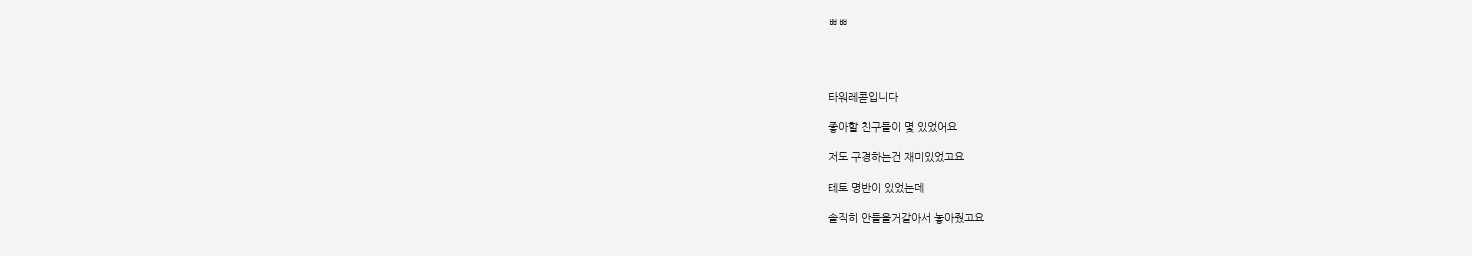ㅃㅃ




타워레콛입니다

좋아할 친구들이 몇 있었어요

저도 구경하는건 재미있었고요

테토 명반이 있었는데

솔직히 안들을거같아서 놓아줬고요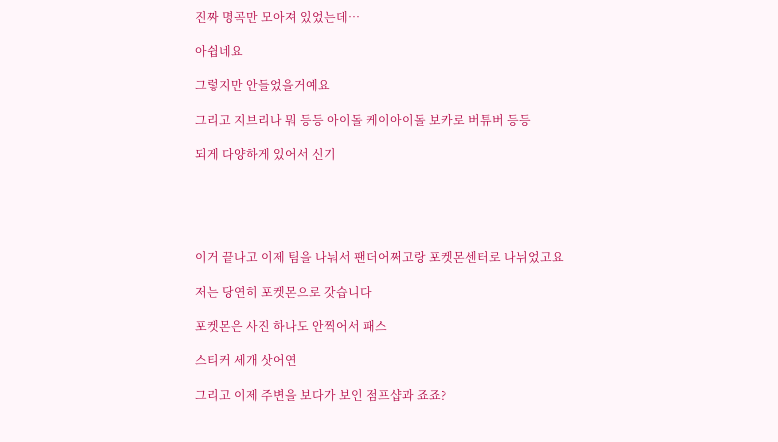진짜 명곡만 모아져 있었는데…

아쉽네요

그렇지만 안들었을거예요

그리고 지브리나 뭐 등등 아이돌 케이아이돌 보카로 버튜버 등등

되게 다양하게 있어서 신기





이거 끝나고 이제 팀을 나눠서 팬더어쩌고랑 포켓몬센터로 나뉘었고요

저는 당연히 포켓몬으로 갓습니다

포켓몬은 사진 하나도 안찍어서 패스

스티커 세개 삿어연

그리고 이제 주변을 보다가 보인 점프샵과 죠죠?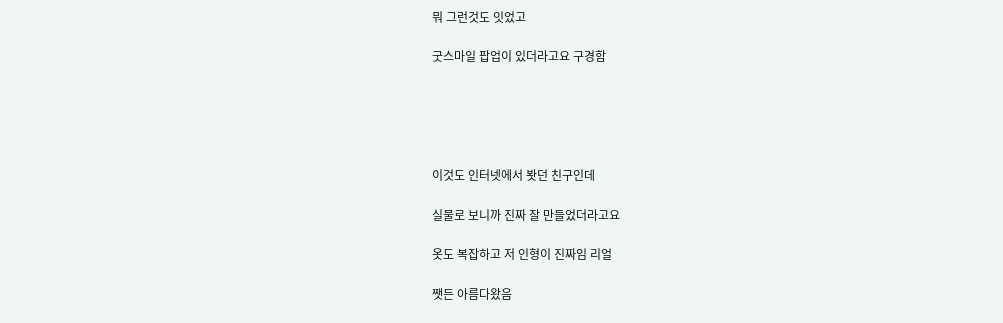뭐 그런것도 잇었고

굿스마일 팝업이 있더라고요 구경함





이것도 인터넷에서 봣던 친구인데

실물로 보니까 진짜 잘 만들었더라고요

옷도 복잡하고 저 인형이 진짜임 리얼

쨋든 아름다왔음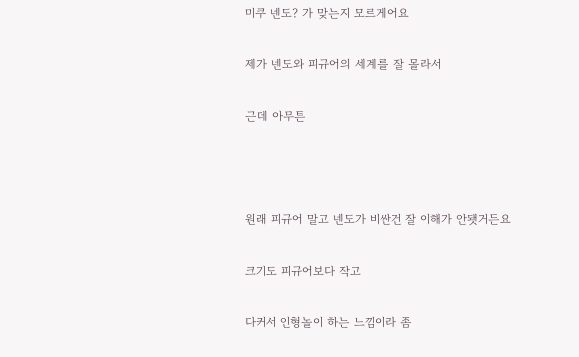미쿠 넨도? 가 맞는지 모르게어요

제가 넨도와 피규어의 세계를 잘 몰라서

근데 아무튼



원래 피규어 말고 넨도가 비싼건 잘 이해가 안됏거든요

크기도 피규어보다 작고

다커서 인형놀이 하는 느낌이라 좀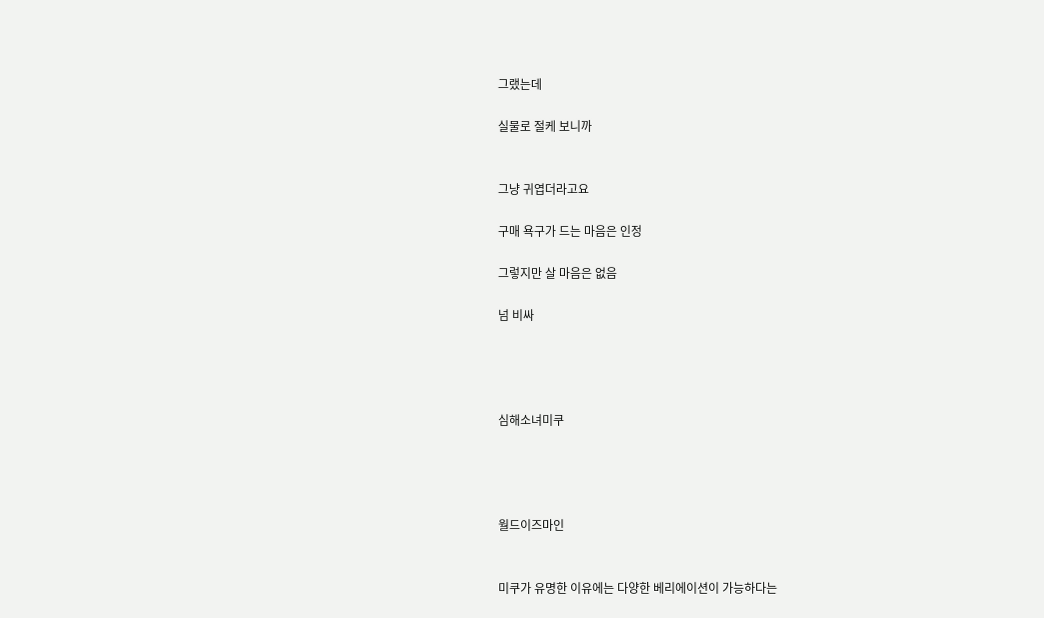그랬는데

실물로 절케 보니까


그냥 귀엽더라고요

구매 욕구가 드는 마음은 인정

그렇지만 살 마음은 없음

넘 비싸




심해소녀미쿠




월드이즈마인


미쿠가 유명한 이유에는 다양한 베리에이션이 가능하다는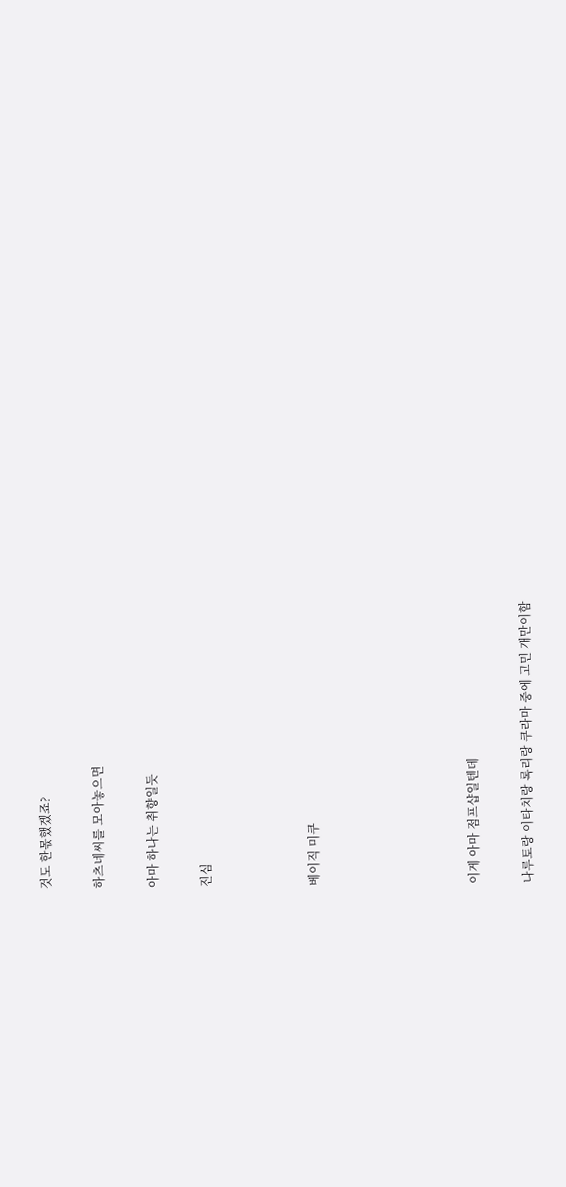것도 한몫했겠죠?

하츠네씨를 모아놓으면

아마 하나는 취향일듯

진심



베이직 미쿠





이게 아마 점프샵일텐데

나루토랑 이타치랑 록리랑 쿠라마 중에 고민 개만이함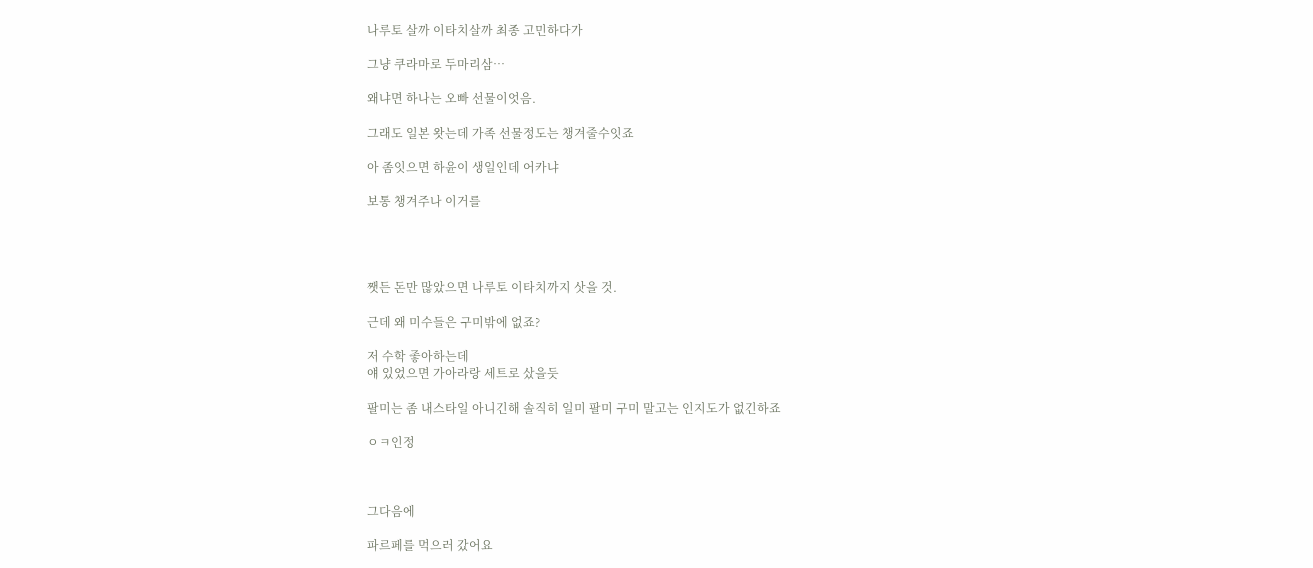나루토 살까 이타치살까 최종 고민하다가

그냥 쿠라마로 두마리삼…

왜냐면 하나는 오빠 선물이엇음.

그래도 일본 왓는데 가족 선물정도는 챙겨줄수잇죠

아 좀잇으면 하윤이 생일인데 어카냐

보통 챙겨주나 이거를




쨋든 돈만 많았으면 나루토 이타치까지 삿을 것.

근데 왜 미수들은 구미밖에 없죠?

저 수학 좋아하는데
얘 있었으면 가아라랑 세트로 샀을듯

팔미는 좀 내스타일 아니긴해 솔직히 일미 팔미 구미 말고는 인지도가 없긴하죠

ㅇㅋ인정



그다음에

파르페를 먹으러 갔어요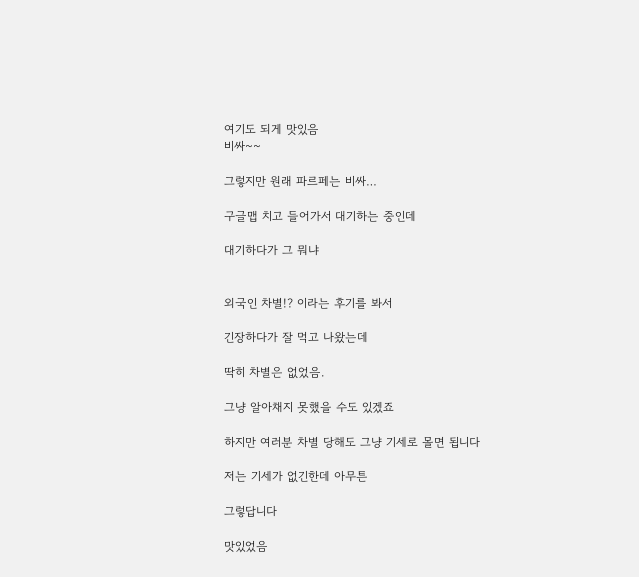여기도 되게 맛있음
비싸~~

그렇지만 원래 파르페는 비싸…

구글맵 치고 들어가서 대기하는 중인데

대기하다가 그 뭐냐


외국인 차별!? 이라는 후기를 봐서

긴장하다가 잘 먹고 나왔는데

딱히 차별은 없었음.

그냥 알아채지 못했을 수도 있겠죠

하지만 여러분 차별 당해도 그냥 기세로 몰면 됩니다

저는 기세가 없긴한데 아무튼

그렇답니다

맛있었음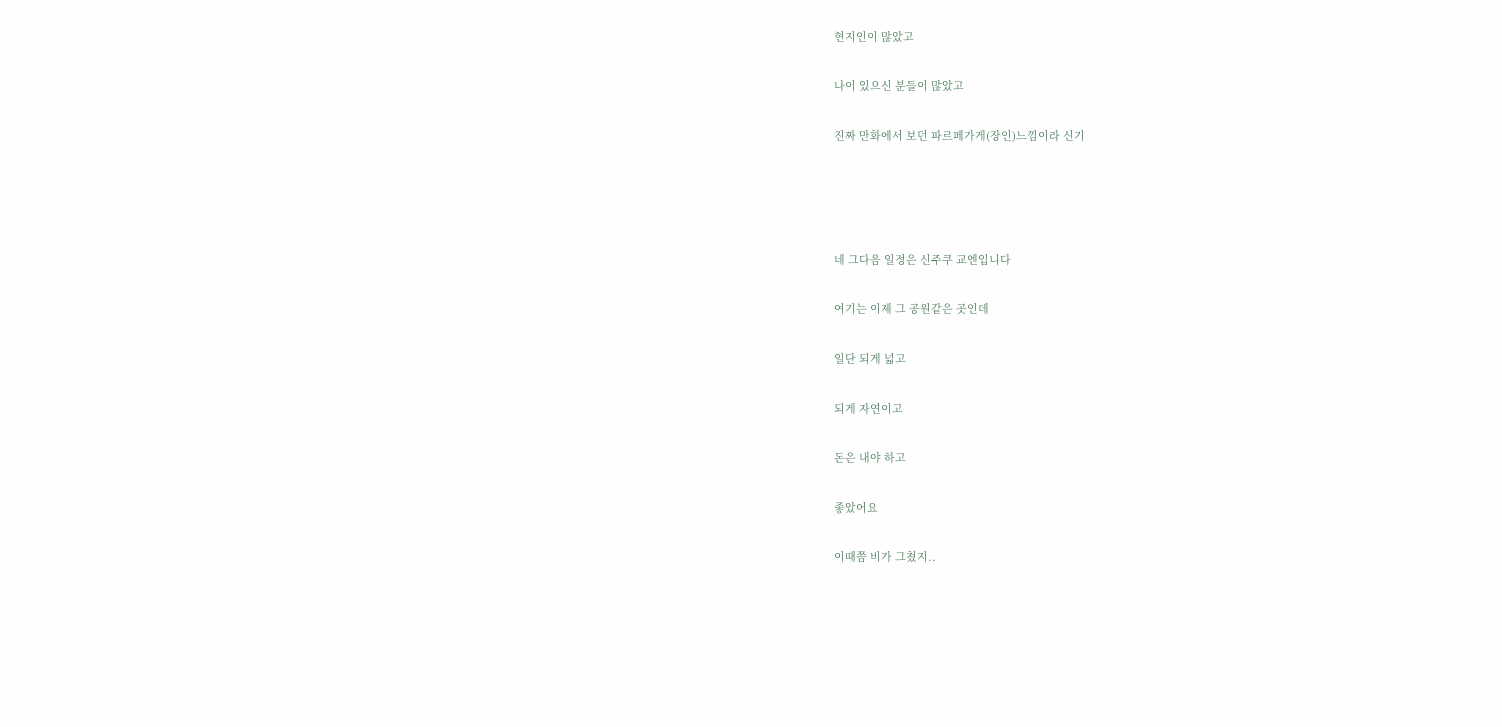현지인이 많았고

나이 있으신 분들이 많았고

진짜 만화에서 보던 파르페가게(장인)느낌이라 신기




네 그다음 일정은 신주쿠 교엔입니다

여기는 이제 그 공원같은 곳인데

일단 되게 넓고

되게 자연이고

돈은 내야 하고

좋았어요

이때쯤 비가 그쳤지..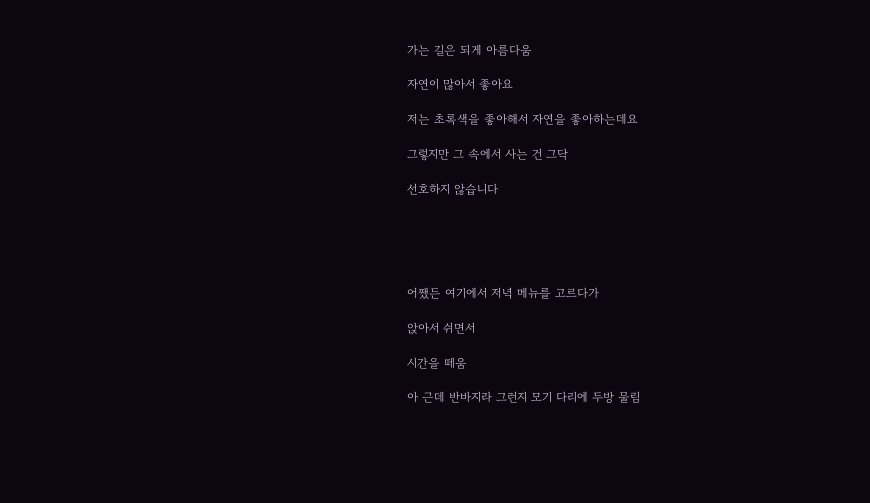가는 길은 되게 아름다움

자연이 많아서 좋아요

저는 초록색을 좋아해서 자연을 좋아하는데요

그렇지만 그 속에서 사는 건 그닥

선호하지 않습니다





어쨌든 여기에서 저녁 메뉴를 고르다가

앉아서 쉬면서

시간을 떼움

아 근데 반바지라 그런지 모기 다리에 두방 물림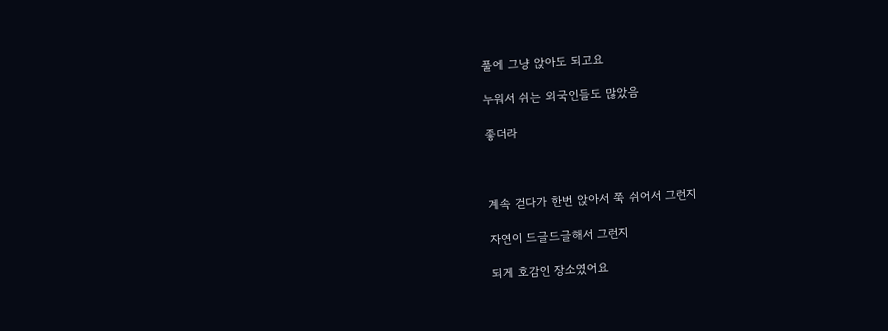풀에 그냥 앉아도 되고요

누워서 쉬는 외국인들도 많았음

좋더라



계속 걷다가 한번 앉아서 쭉 쉬어서 그런지

자연이 드글드글해서 그런지

되게 호감인 장소였어요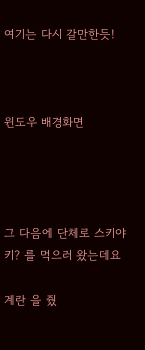여기는 다시 갈만한듯!



윈도우 배경화면




그 다음에 단체로 스키야키? 를 먹으러 왔는데요

계란 을 줬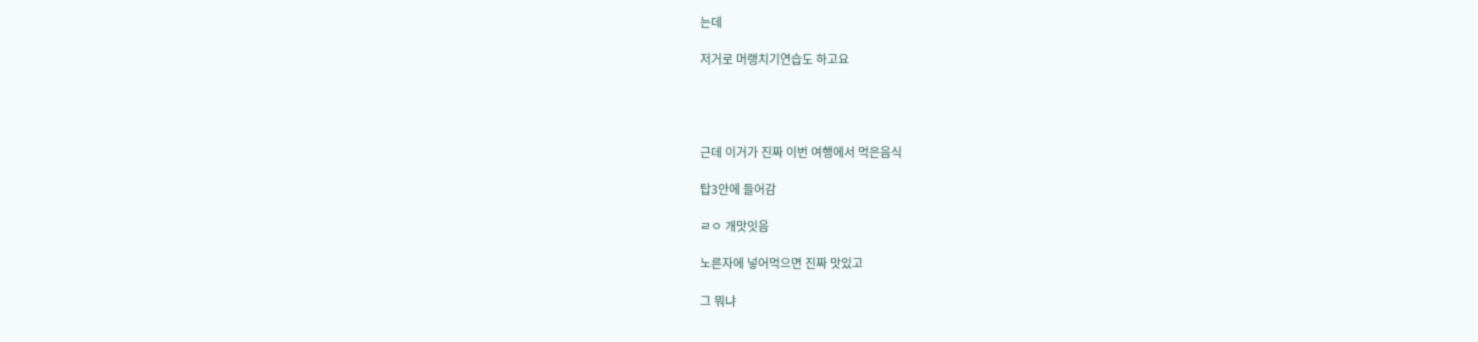는데

저거로 머랭치기연습도 하고요




근데 이거가 진짜 이번 여행에서 먹은음식

탑3안에 들어감

ㄹㅇ 개맛잇음

노른자에 넣어먹으면 진짜 맛있고

그 뭐냐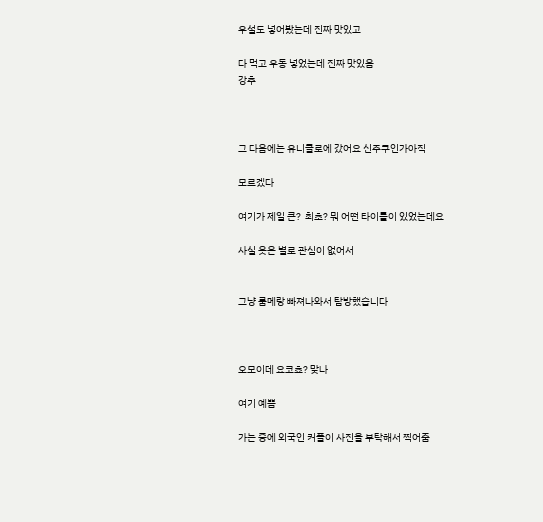우설도 넣어봤는데 진짜 맛있고

다 먹고 우동 넣었는데 진짜 맛있음
강추



그 다음에는 유니클로에 갔어요 신주쿠인가아직

모르겠다

여기가 제일 큰?  최초? 뭐 어떤 타이틀이 있었는데요

사실 옷은 별로 관심이 없어서


그냥 룸메랑 빠져나와서 탐방했습니다



오모이데 요코쵸? 맞나

여기 예쁨

가는 중에 외국인 커플이 사진을 부탁해서 찍어줌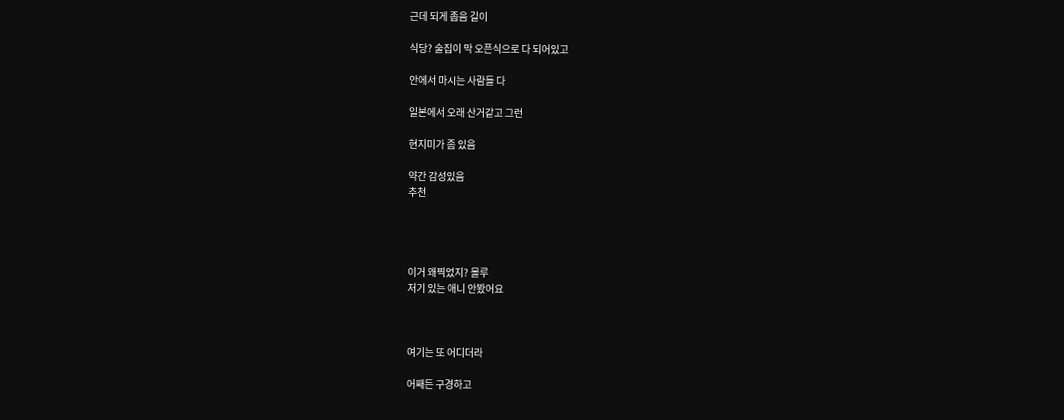근데 되게 좁음 길이

식당? 술집이 막 오픈식으로 다 되어있고

안에서 마시는 사람들 다

일본에서 오래 산거같고 그런

현지미가 좀 있음

약간 감성있음
추천




이거 왜찍었지? 몰루
저기 있는 애니 안봤어요



여기는 또 어디더라

어째든 구경하고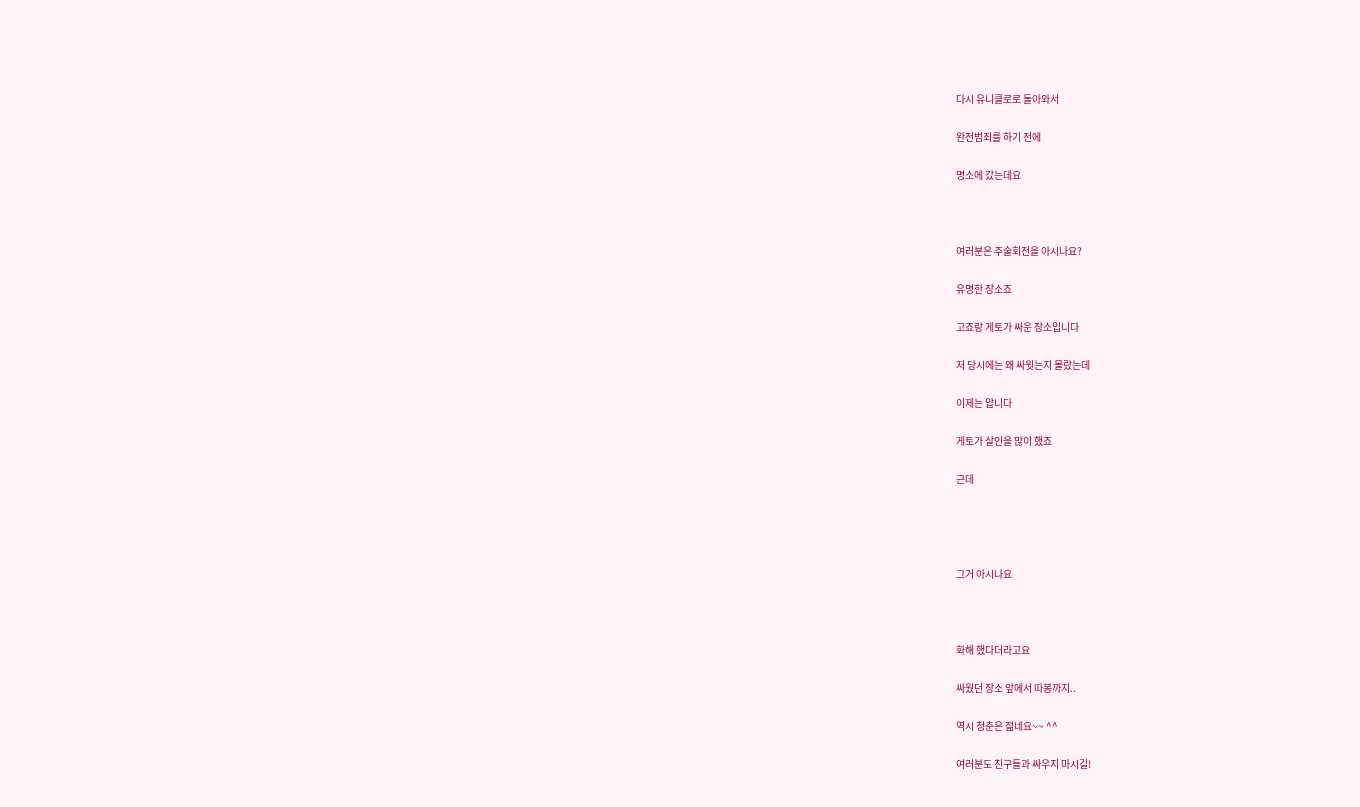다시 유니클로로 돌아와서

완전범죄를 하기 전에

명소에 갔는데요



여러분은 주술회전을 아시나요?

유명한 장소죠

고죠랑 게토가 싸운 장소입니다

저 당시에는 왜 싸웟는지 몰랐는데

이제는 압니다

게토가 살인을 많이 했죠

근데




그거 아시나요



화해 했다더라고요

싸웠던 장소 앞에서 따봉까지..

역시 청춘은 젊네요~~ ^^

여러분도 친구들과 싸우지 마시길!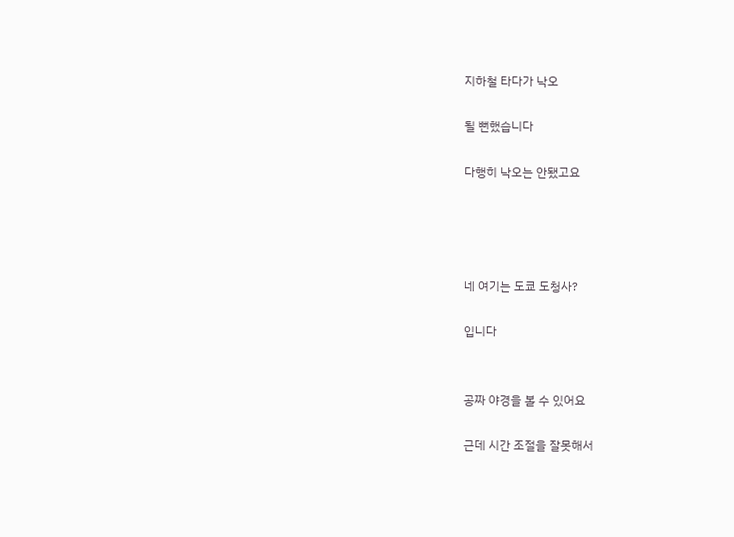지하철 타다가 낙오

될 뻔했습니다

다행히 낙오는 안됐고요




네 여기는 도쿄 도청사?

입니다


공짜 야경을 볼 수 있어요

근데 시간 조절을 잘못해서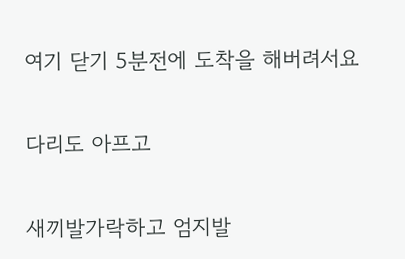여기 닫기 5분전에 도착을 해버려서요

다리도 아프고

새끼발가락하고 엄지발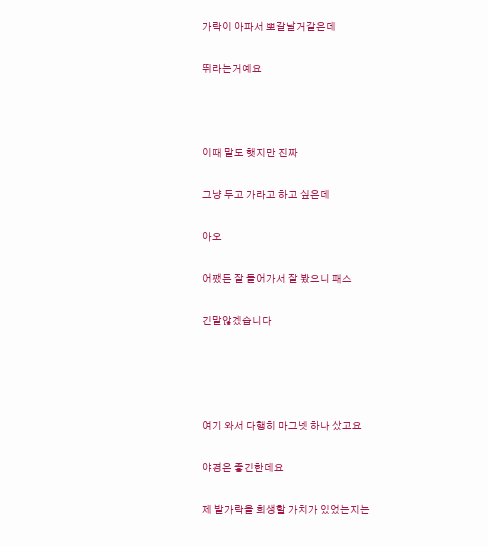가락이 아파서 뽀갈날거같은데

뛰라는거예요



이때 말도 햇지만 진짜

그냥 두고 가라고 하고 싶은데

아오

어쨌든 잘 들어가서 잘 봤으니 패스

긴말않겠습니다




여기 와서 다행히 마그넷 하나 샀고요

야경은 좋긴한데요

제 발가락을 희생할 가치가 있었는지는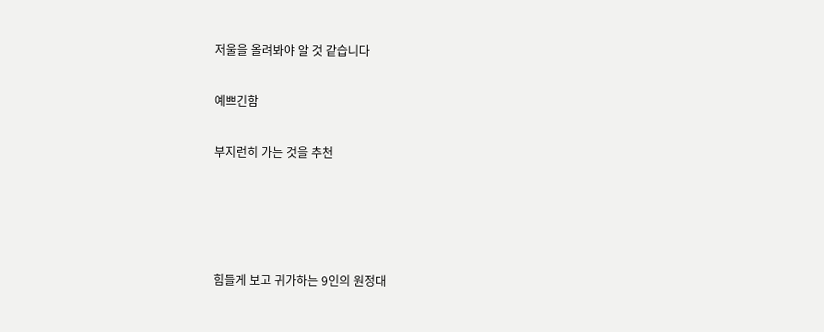저울을 올려봐야 알 것 같습니다

예쁘긴함

부지런히 가는 것을 추천




힘들게 보고 귀가하는 9인의 원정대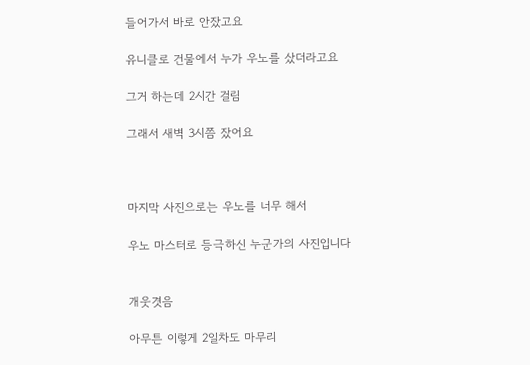들어가서 바로 안잤고요

유니클로 건물에서 누가 우노를 샀더라고요

그거 하는데 2시간 걸림

그래서 새벽 3시쯤 잤어요



마지막 사진으로는 우노를 너무 해서

우노 마스터로 등극하신 누군가의 사진입니다


개웃겻음

아무튼 이렇게 2일차도 마무리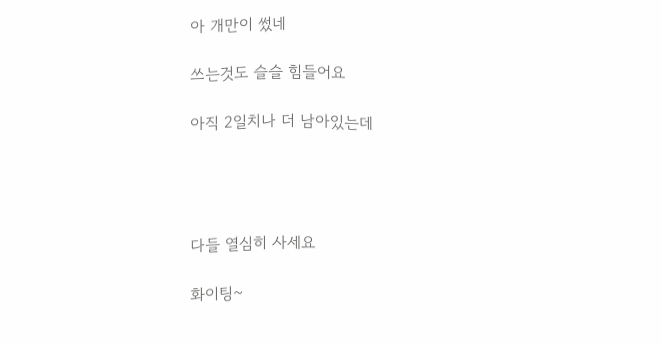아 개만이 썼네

쓰는것도 슬슬 힘들어요

아직 2일치나 더 남아있는데




다들 열심히 사세요

화이팅~